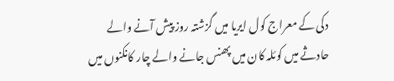دکی کے معراج کول ایریا میں گزشتہ روز پیش آنے والے حادثے میں کوئلہ کان میں پھنس جانے والے چار کانکنوں میں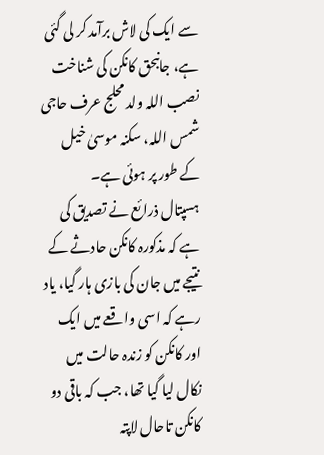سے ایک کی لاش برآمد کر لی گئی ہے، جانبحق کانکن کی شناخت نصب اللہ ولد محلج عرف حاجی شمس اللہ، سکنہ موسیٰ خیل کے طور پر ہوئی ہے۔
ہسپتال ذرائع نے تصدیق کی ہے کہ مذکورہ کانکن حادثے کے نتیجے میں جان کی بازی ہار گیا، یاد رہے کہ اسی واقعے میں ایک اور کانکن کو زندہ حالت میں نکال لیا گیا تھا، جب کہ باقی دو کانکن تاحال لاپتہ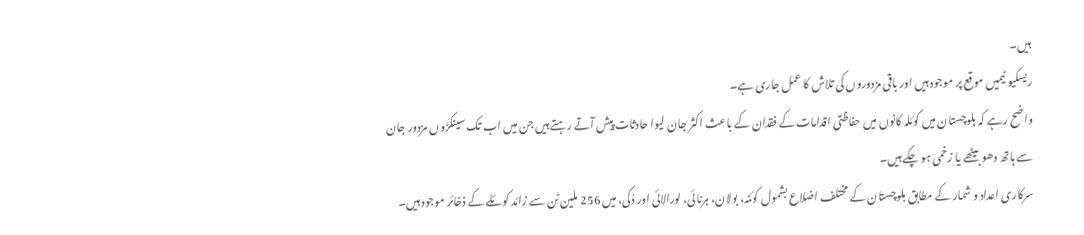ہیں۔
ریسکیو ٹیمیں موقع پر موجود ہیں اور باقی مزدوروں کی تلاش کا عمل جاری ہے۔
واضح رہے کہ بلوچستان میں کوئلہ کانوں میں حفاظتی اقدامات کے فقدان کے باعث اکثر جان لیوا حادثات پیش آتے رہتے ہیں جن میں اب تک سینکڑوں مزدور جان سے ہاتھ دھو بیٹھے یا زخمی ہو چکے ہیں۔
سرکاری اعداد و شمار کے مطابق بلوچستان کے مختلف اضلاع بشمول کوئٹہ، بولان، ہرنائی، لورالائی اور دُکی، میں 256 ملین ٹن سے زائد کوئلے کے ذخائر موجود ہیں۔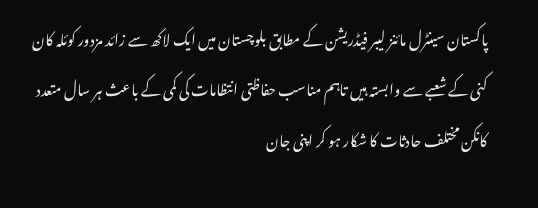پاکستان سینٹرل مائنز لیبر فیڈریشن کے مطابق بلوچستان میں ایک لاکھ سے زائد مزدور کوئلہ کان کنی کے شعبے سے وابستہ ہیں تاہم مناسب حفاظتی انتظامات کی کمی کے باعث ہر سال متعدد کانکن مختلف حادثات کا شکار ہو کر اپنی جان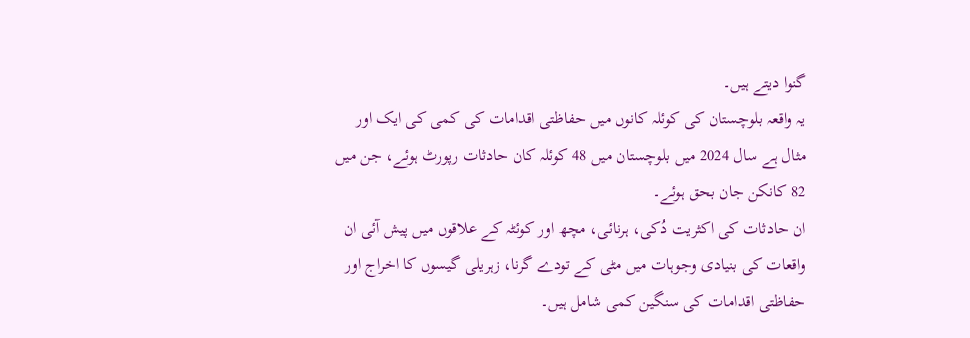گنوا دیتے ہیں۔
یہ واقعہ بلوچستان کی کوئلہ کانوں میں حفاظتی اقدامات کی کمی کی ایک اور مثال ہے سال 2024 میں بلوچستان میں 48 کوئلہ کان حادثات رپورٹ ہوئے، جن میں 82 کانکن جان بحق ہوئے۔
ان حادثات کی اکثریت دُکی، ہرنائی، مچھ اور کوئٹہ کے علاقوں میں پیش آئی ان واقعات کی بنیادی وجوہات میں مٹی کے تودے گرنا، زہریلی گیسوں کا اخراج اور حفاظتی اقدامات کی سنگین کمی شامل ہیں۔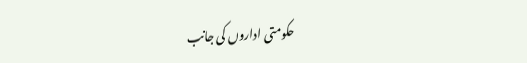حکومتی اداروں کی جانب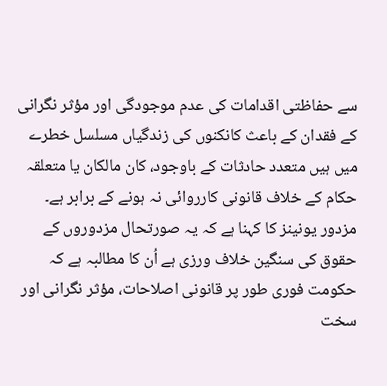سے حفاظتی اقدامات کی عدم موجودگی اور مؤثر نگرانی کے فقدان کے باعث کانکنوں کی زندگیاں مسلسل خطرے میں ہیں متعدد حادثات کے باوجود، کان مالکان یا متعلقہ حکام کے خلاف قانونی کارروائی نہ ہونے کے برابر ہے۔
مزدور یونینز کا کہنا ہے کہ یہ صورتحال مزدوروں کے حقوق کی سنگین خلاف ورزی ہے اُن کا مطالبہ ہے کہ حکومت فوری طور پر قانونی اصلاحات، مؤثر نگرانی اور سخت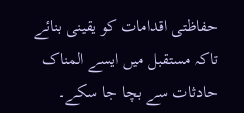حفاظتی اقدامات کو یقینی بنائے تاکہ مستقبل میں ایسے المناک حادثات سے بچا جا سکے۔